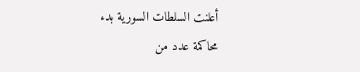أعلنت السلطات السورية بدء محاكمة عدد من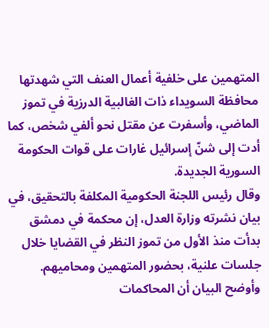المتهمين على خلفية أعمال العنف التي شهدتها محافظة السويداء ذات الغالبية الدرزية في تموز الماضي، وأسفرت عن مقتل نحو ألفي شخص، كما أدت إلى شنّ إسرائيل غارات على قوات الحكومة السورية الجديدة.
وقال رئيس اللجنة الحكومية المكلفة بالتحقيق، في بيان نشرته وزارة العدل، إن محكمة في دمشق بدأت منذ الأول من تموز النظر في القضايا خلال جلسات علنية، بحضور المتهمين ومحاميهم.
وأوضح البيان أن المحاكمات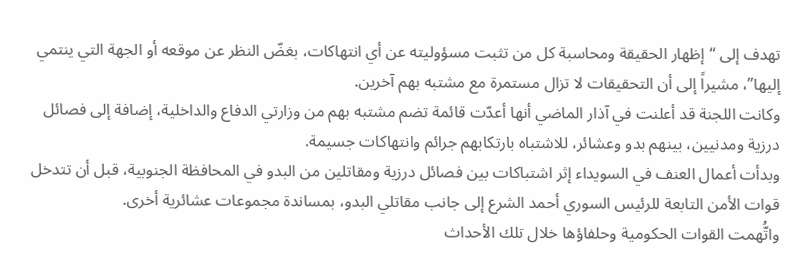تهدف إلى “إظهار الحقيقة ومحاسبة كل من تثبت مسؤوليته عن أي انتهاكات، بغضّ النظر عن موقعه أو الجهة التي ينتمي إليها”، مشيراً إلى أن التحقيقات لا تزال مستمرة مع مشتبه بهم آخرين.
وكانت اللجنة قد أعلنت في آذار الماضي أنها أعدّت قائمة تضم مشتبه بهم من وزارتي الدفاع والداخلية، إضافة إلى فصائل درزية ومدنيين، بينهم بدو وعشائر، للاشتباه بارتكابهم جرائم وانتهاكات جسيمة.
وبدأت أعمال العنف في السويداء إثر اشتباكات بين فصائل درزية ومقاتلين من البدو في المحافظة الجنوبية، قبل أن تتدخل قوات الأمن التابعة للرئيس السوري أحمد الشرع إلى جانب مقاتلي البدو، بمساندة مجموعات عشائرية أخرى.
واتُّهمت القوات الحكومية وحلفاؤها خلال تلك الأحداث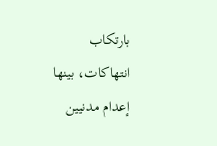بارتكاب انتهاكات، بينها إعدام مدنيين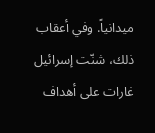ميدانياً. وفي أعقاب ذلك، شنّت إسرائيل غارات على أهداف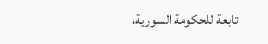تابعة للحكومة السورية،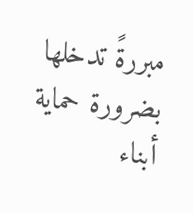مبررةً تدخلها بضرورة حماية أبناء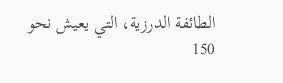الطائفة الدرزية، التي يعيش نحو 150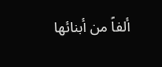ألفاً من أبنائها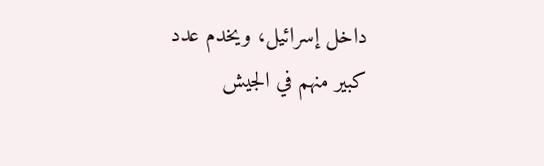داخل إسرائيل، ويخدم عدد كبير منهم في الجيش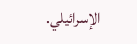الإسرائيلي.